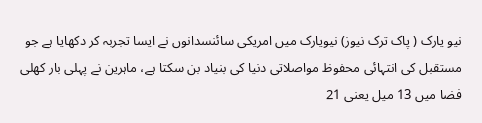نیو یارک ( پاک ترک نیوز) نیویارک میں امریکی سائنسدانوں نے ایسا تجربہ کر دکھایا ہے جو مستقبل کی انتہائی محفوظ مواصلاتی دنیا کی بنیاد بن سکتا ہے، ماہرین نے پہلی بار کھلی فضا میں 13 میل یعنی 21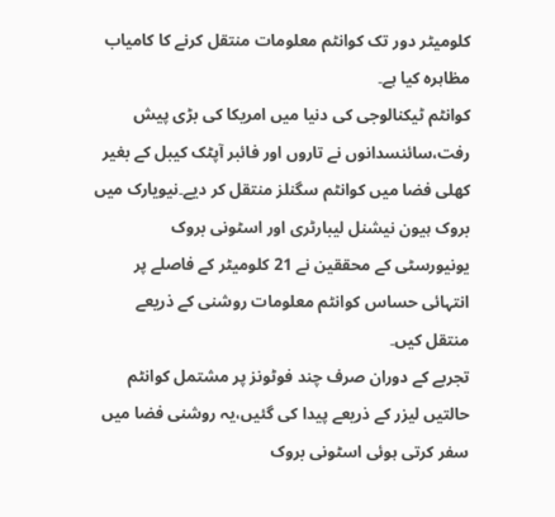کلومیٹر دور تک کوانٹم معلومات منتقل کرنے کا کامیاب مظاہرہ کیا ہے۔
کوانٹم ٹیکنالوجی کی دنیا میں امریکا کی بڑی پیش رفت،سائنسدانوں نے تاروں اور فائبر آپٹک کیبل کے بغیر کھلی فضا میں کوانٹم سگنلز منتقل کر دیے۔نیویارک میں بروک ہیون نیشنل لیبارٹری اور اسٹونی بروک یونیورسٹی کے محققین نے 21 کلومیٹر کے فاصلے پر انتہائی حساس کوانٹم معلومات روشنی کے ذریعے منتقل کیں۔
تجربے کے دوران صرف چند فوٹونز پر مشتمل کوانٹم حالتیں لیزر کے ذریعے پیدا کی گئیں،یہ روشنی فضا میں سفر کرتی ہوئی اسٹونی بروک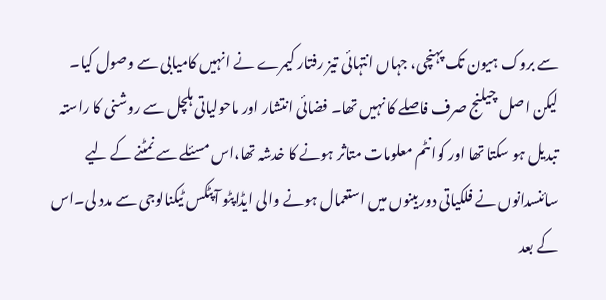سے بروک ہیون تک پہنچی، جہاں انتہائی تیز رفتار کیمرے نے انہیں کامیابی سے وصول کیا۔
لیکن اصل چیلنج صرف فاصلے کا نہیں تھا۔ فضائی انتشار اور ماحولیاتی ہلچل سے روشنی کا راستہ تبدیل ہو سکتا تھا اور کوانٹم معلومات متاثر ہونے کا خدشہ تھا،اس مسئلے سے نمٹنے کے لیے سائنسدانوں نے فلکیاتی دوربینوں میں استعمال ہونے والی ایڈاپٹو آپٹکس ٹیکنالوجی سے مدد لی۔اس کے بعد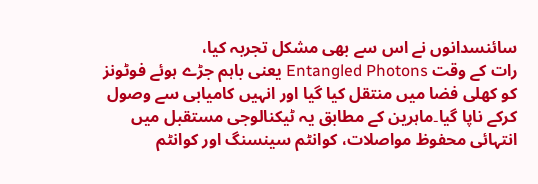سائنسدانوں نے اس سے بھی مشکل تجربہ کیا،
رات کے وقت Entangled Photons یعنی باہم جڑے ہوئے فوٹونز کو کھلی فضا میں منتقل کیا گیا اور انہیں کامیابی سے وصول کرکے ناپا گیا۔ماہرین کے مطابق یہ ٹیکنالوجی مستقبل میں انتہائی محفوظ مواصلات، کوانٹم سینسنگ اور کوانٹم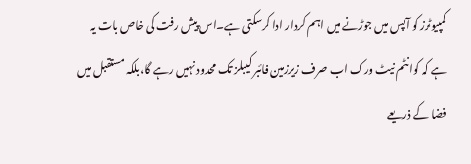کمپیوٹرز کو آپس میں جوڑنے میں اہم کردار ادا کرسکتی ہے۔اس پیش رفت کی خاص بات یہ ہے کہ کوانٹم نیٹ ورک اب صرف زیرزمین فائبر کیبلز تک محدود نہیں رہے گا،بلکہ مستقبل میں فضا کے ذریعے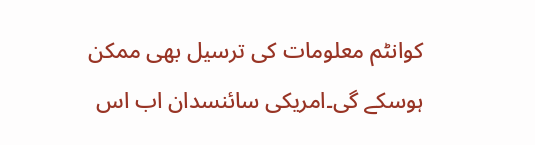کوانٹم معلومات کی ترسیل بھی ممکن ہوسکے گی۔امریکی سائنسدان اب اس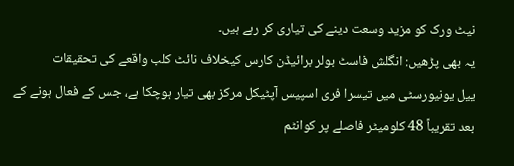نیٹ ورک کو مزید وسعت دینے کی تیاری کر رہے ہیں۔
یہ بھی پڑھیں: انگلش فاسٹ بولر برائیڈن کارس کیخلاف نائٹ کلب واقعے کی تحقیقات
ییل یونیورسٹی میں تیسرا فری اسپیس آپٹیکل مرکز بھی تیار ہوچکا ہے، جس کے فعال ہونے کے بعد تقریباً 48 کلومیٹر فاصلے پر کوانٹم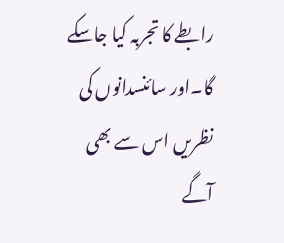رابطے کا تجربہ کیا جاسکے گا۔اور سائنسدانوں کی نظریں اس سے بھی آگے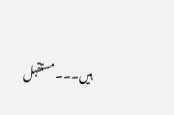ہیں۔۔۔مستقبل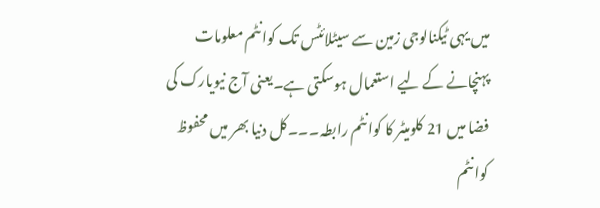میں یہی ٹیکنالوجی زمین سے سیٹلائٹس تک کوانٹم معلومات پہنچانے کے لیے استعمال ہوسکتی ہے۔یعنی آج نیویارک کی فضا میں 21 کلومیٹر کا کوانٹم رابطہ۔۔۔کل دنیا بھر میں محفوظ کوانٹم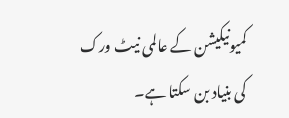کمیونیکیشن کے عالمی نیٹ ورک کی بنیاد بن سکتا ہے۔